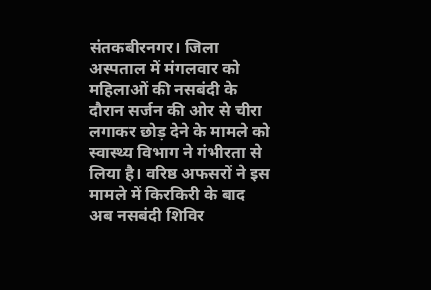संतकबीरनगर। जिला अस्पताल में मंगलवार को महिलाओं की नसबंदी के दौरान सर्जन की ओर से चीरा लगाकर छोड़ देने के मामले को स्वास्थ्य विभाग ने गंभीरता से लिया है। वरिष्ठ अफसरों ने इस मामले में किरकिरी के बाद अब नसबंदी शिविर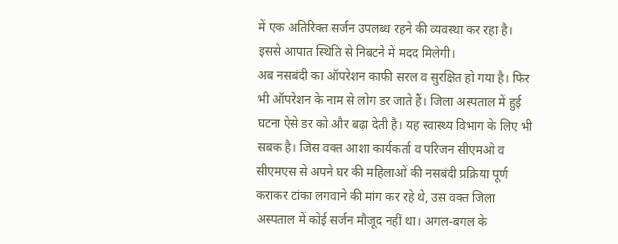में एक अतिरिक्त सर्जन उपलब्ध रहने की व्यवस्था कर रहा है। इससे आपात स्थिति से निबटने में मदद मिलेगी।
अब नसबंदी का ऑपरेशन काफी सरल व सुरक्षित हो गया है। फिर भी ऑपरेशन के नाम से लोग डर जाते हैं। जिला अस्पताल में हुई घटना ऐसे डर को और बढ़ा देती है। यह स्वास्थ्य विभाग के लिए भी सबक है। जिस वक्त आशा कार्यकर्ता व परिजन सीएमओ व सीएमएस से अपने घर की महिलाओं की नसबंदी प्रक्रिया पूर्ण कराकर टांका लगवाने की मांग कर रहे थे, उस वक्त जिला अस्पताल में कोई सर्जन मौजूद नहीं था। अगल-बगल के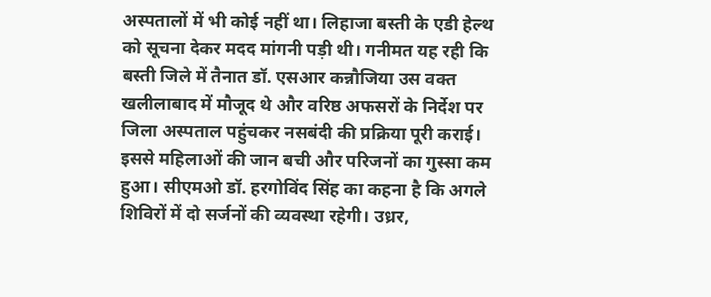अस्पतालों में भी कोई नहीं था। लिहाजा बस्ती के एडी हेल्थ को सूचना देकर मदद मांगनी पड़ी थी। गनीमत यह रही कि बस्ती जिले में तैनात डॉ. एसआर कन्नौजिया उस वक्त खलीलाबाद में मौजूद थे और वरिष्ठ अफसरों के निर्देश पर जिला अस्पताल पहुंचकर नसबंदी की प्रक्रिया पूरी कराई। इससे महिलाओं की जान बची और परिजनों का गुस्सा कम हुआ। सीएमओ डॉ. हरगोविंद सिंह का कहना है कि अगले शिविरों में दो सर्जनों की व्यवस्था रहेगी। उध्रर,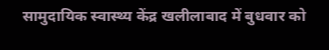सामुदायिक स्वास्थ्य केंद्र खलीलाबाद में बुधवार को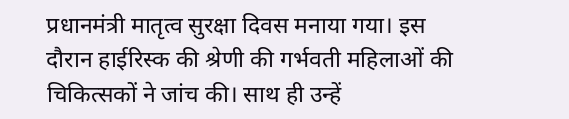प्रधानमंत्री मातृत्व सुरक्षा दिवस मनाया गया। इस दौरान हाईरिस्क की श्रेणी की गर्भवती महिलाओं की चिकित्सकों ने जांच की। साथ ही उन्हें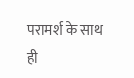परामर्श के साथ ही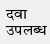दवा उपलब्ध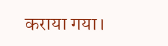कराया गया।